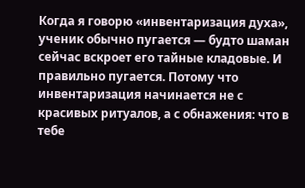Когда я говорю «инвентаризация духа», ученик обычно пугается — будто шаман сейчас вскроет его тайные кладовые. И правильно пугается. Потому что инвентаризация начинается не с красивых ритуалов, а с обнажения: что в тебе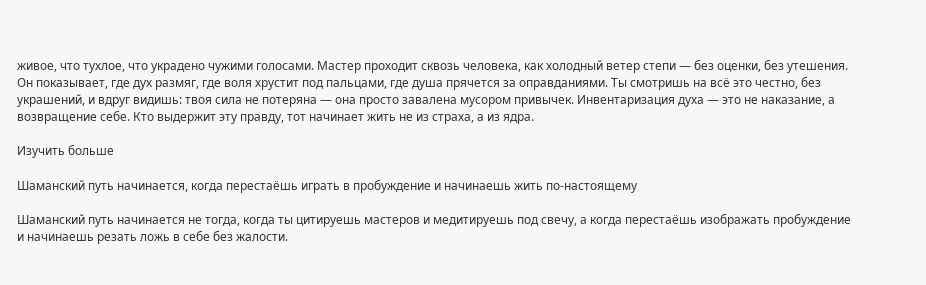живое, что тухлое, что украдено чужими голосами. Мастер проходит сквозь человека, как холодный ветер степи — без оценки, без утешения. Он показывает, где дух размяг, где воля хрустит под пальцами, где душа прячется за оправданиями. Ты смотришь на всё это честно, без украшений, и вдруг видишь: твоя сила не потеряна — она просто завалена мусором привычек. Инвентаризация духа — это не наказание, а возвращение себе. Кто выдержит эту правду, тот начинает жить не из страха, а из ядра.

Изучить больше

Шаманский путь начинается, когда перестаёшь играть в пробуждение и начинаешь жить по-настоящему

Шаманский путь начинается не тогда, когда ты цитируешь мастеров и медитируешь под свечу, а когда перестаёшь изображать пробуждение и начинаешь резать ложь в себе без жалости.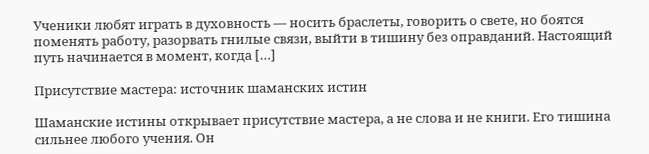Ученики любят играть в духовность — носить браслеты, говорить о свете, но боятся поменять работу, разорвать гнилые связи, выйти в тишину без оправданий. Настоящий путь начинается в момент, когда […]

Присутствие мастера: источник шаманских истин

Шаманские истины открывает присутствие мастера, а не слова и не книги. Его тишина сильнее любого учения. Он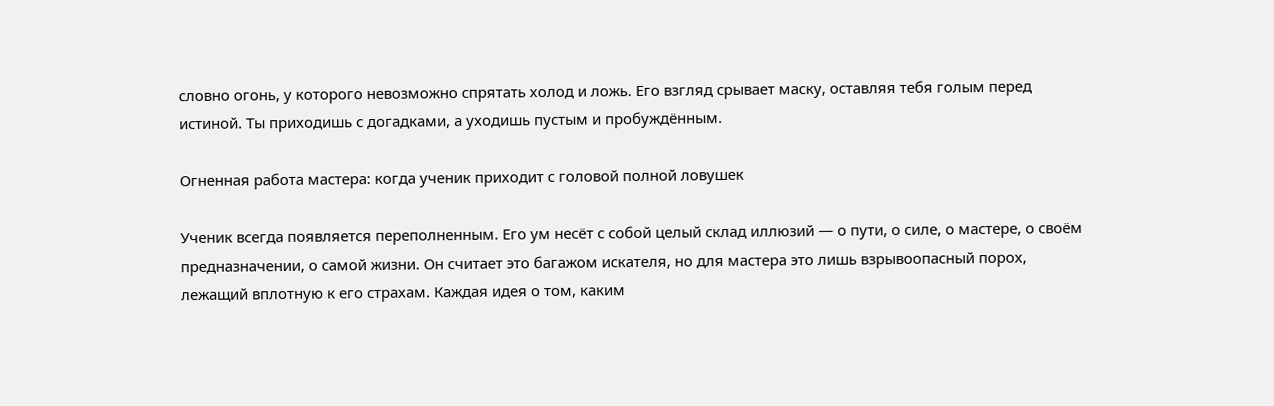словно огонь, у которого невозможно спрятать холод и ложь. Его взгляд срывает маску, оставляя тебя голым перед истиной. Ты приходишь с догадками, а уходишь пустым и пробуждённым.

Огненная работа мастера: когда ученик приходит с головой полной ловушек

Ученик всегда появляется переполненным. Его ум несёт с собой целый склад иллюзий — о пути, о силе, о мастере, о своём предназначении, о самой жизни. Он считает это багажом искателя, но для мастера это лишь взрывоопасный порох, лежащий вплотную к его страхам. Каждая идея о том, каким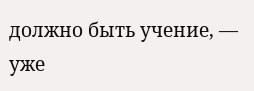должно быть учение, — уже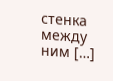стенка между ним […]